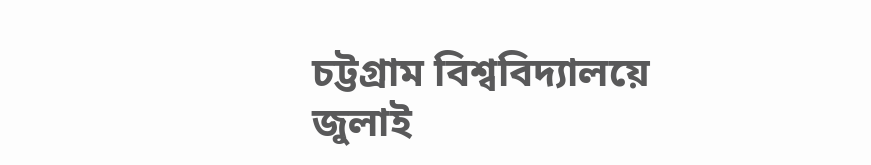চট্টগ্রাম বিশ্ববিদ্যালয়ে জুলাই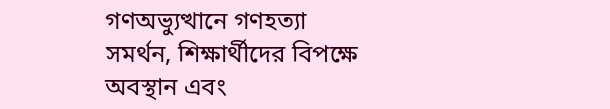গণঅভ্যুত্থানে গণহত্যা সমর্থন, শিক্ষার্থীদের বিপক্ষে অবস্থান এবং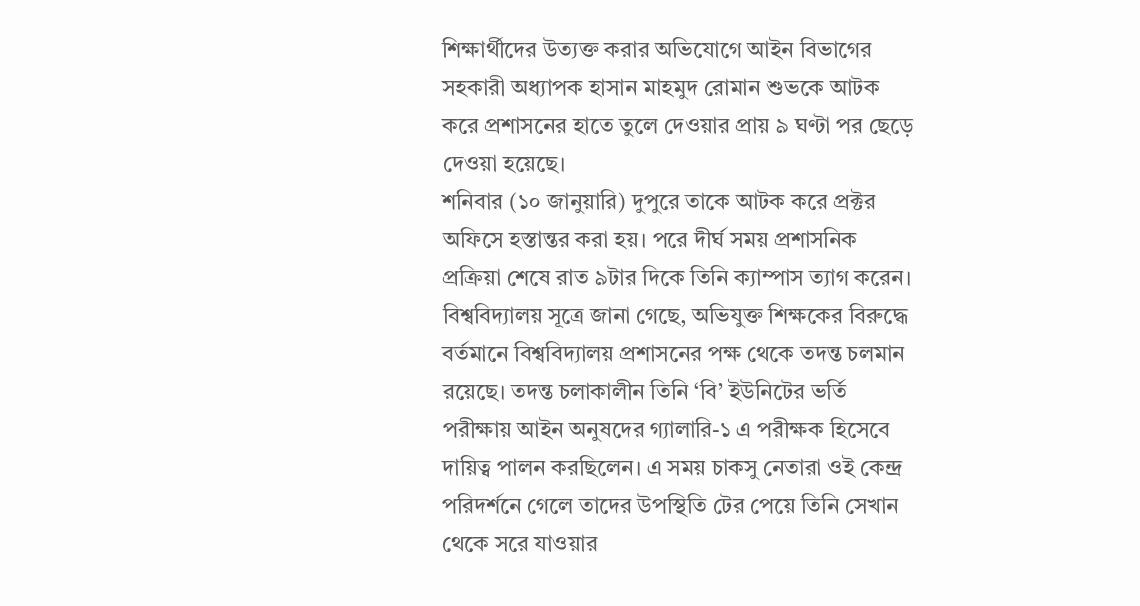শিক্ষার্থীদের উত্যক্ত করার অভিযোগে আইন বিভাগের সহকারী অধ্যাপক হাসান মাহমুদ রোমান শুভকে আটক করে প্রশাসনের হাতে তুলে দেওয়ার প্রায় ৯ ঘণ্টা পর ছেড়ে দেওয়া হয়েছে।
শনিবার (১০ জানুয়ারি) দুপুরে তাকে আটক করে প্রক্টর অফিসে হস্তান্তর করা হয়। পরে দীর্ঘ সময় প্রশাসনিক প্রক্রিয়া শেষে রাত ৯টার দিকে তিনি ক্যাম্পাস ত্যাগ করেন।
বিশ্ববিদ্যালয় সূত্রে জানা গেছে, অভিযুক্ত শিক্ষকের বিরুদ্ধে বর্তমানে বিশ্ববিদ্যালয় প্রশাসনের পক্ষ থেকে তদন্ত চলমান রয়েছে। তদন্ত চলাকালীন তিনি ‘বি’ ইউনিটের ভর্তি পরীক্ষায় আইন অনুষদের গ্যালারি-১ এ পরীক্ষক হিসেবে দায়িত্ব পালন করছিলেন। এ সময় চাকসু নেতারা ওই কেন্দ্র পরিদর্শনে গেলে তাদের উপস্থিতি টের পেয়ে তিনি সেখান থেকে সরে যাওয়ার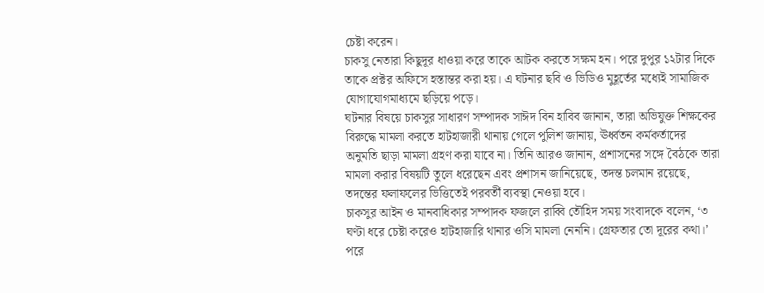চেষ্টা করেন।
চাকসু নেতারা কিছুদূর ধাওয়া করে তাকে আটক করতে সক্ষম হন। পরে দুপুর ১২টার দিকে তাকে প্রক্টর অফিসে হস্তান্তর করা হয়। এ ঘটনার ছবি ও ভিডিও মুহূর্তের মধ্যেই সামাজিক যোগাযোগমাধ্যমে ছড়িয়ে পড়ে।
ঘটনার বিষয়ে চাকসুর সাধারণ সম্পাদক সাঈদ বিন হাবিব জানান, তারা অভিযুক্ত শিক্ষকের বিরুদ্ধে মামলা করতে হাটহাজারী থানায় গেলে পুলিশ জানায়, ঊর্ধ্বতন কর্মকর্তাদের অনুমতি ছাড়া মামলা গ্রহণ করা যাবে না। তিনি আরও জানান, প্রশাসনের সঙ্গে বৈঠকে তারা মামলা করার বিষয়টি তুলে ধরেছেন এবং প্রশাসন জানিয়েছে, তদন্ত চলমান রয়েছে, তদন্তের ফলাফলের ভিত্তিতেই পরবর্তী ব্যবস্থা নেওয়া হবে।
চাকসুর আইন ও মানবাধিকার সম্পাদক ফজলে রাব্বি তৌহিদ সময় সংবাদকে বলেন, ‘৩ ঘণ্টা ধরে চেষ্টা করেও হাটহাজারি থানার ওসি মামলা নেননি। গ্রেফতার তো দূরের কথা।’
পরে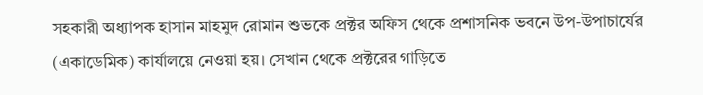সহকারী অধ্যাপক হাসান মাহমুদ রোমান শুভকে প্রক্টর অফিস থেকে প্রশাসনিক ভবনে উপ-উপাচার্যের (একাডেমিক) কার্যালয়ে নেওয়া হয়। সেখান থেকে প্রক্টরের গাড়িতে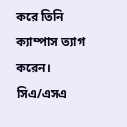করে তিনি ক্যাম্পাস ত্যাগ করেন।
সিএ/এসএ